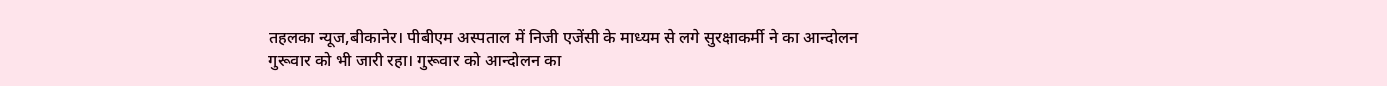तहलका न्यूज,बीकानेर। पीबीएम अस्पताल में निजी एजेंसी के माध्यम से लगे सुरक्षाकर्मी ने का आन्दोलन गुरूवार को भी जारी रहा। गुरूवार को आन्दोलन का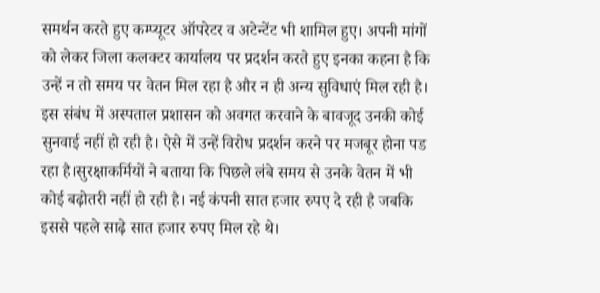समर्थन करते हुए कम्प्यूटर ऑपरेटर व अटेन्टेंट भी शामिल हुए। अपनी मांगों को लेकर जिला कलक्टर कार्यालय पर प्रदर्शन करते हुए इनका कहना है कि उन्हें न तो समय पर वेतन मिल रहा है और न ही अन्य सुविधाएं मिल रही है। इस संबंध में अस्पताल प्रशासन को अवगत करवाने के बावजूद उनकी कोई सुनवाई नहीं हो रही है। ऐसे में उन्हें विरोध प्रदर्शन करने पर मजबूर होना पड रहा है।सुरक्षाकर्मियों ने बताया कि पिछले लंबे समय से उनके वेतन में भी कोई बढ़ोतरी नहीं हो रही है। नई कंपनी सात हजार रुपए दे रही है जबकि इससे पहले साढ़े सात हजार रुपए मिल रहे थे।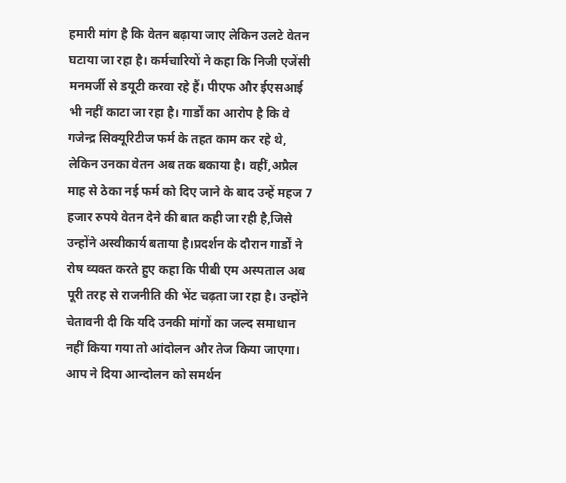हमारी मांग है कि वेतन बढ़ाया जाए लेकिन उलटे वेतन घटाया जा रहा है। कर्मचारियों ने कहा कि निजी एजेंसी मनमर्जी से डयूटी करवा रहे हैं। पीएफ और ईएसआई भी नहीं काटा जा रहा है। गार्डों का आरोप है कि वे गजेन्द्र सिक्यूरिटीज फर्म के तहत काम कर रहे थे, लेकिन उनका वेतन अब तक बकाया है। वहीं,अप्रैल माह से ठेका नई फर्म को दिए जाने के बाद उन्हें महज 7 हजार रुपये वेतन देने की बात कही जा रही है,जिसे उन्होंने अस्वीकार्य बताया है।प्रदर्शन के दौरान गार्डों ने रोष व्यक्त करते हुए कहा कि पीबी एम अस्पताल अब पूरी तरह से राजनीति की भेंट चढ़ता जा रहा है। उन्होंने चेतावनी दी कि यदि उनकी मांगों का जल्द समाधान नहीं किया गया तो आंदोलन और तेज किया जाएगा।
आप ने दिया आन्दोलन को समर्थन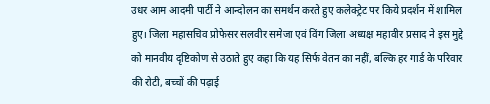उधर आम आदमी पार्टी ने आन्दोलन का समर्थन करते हुए कलेक्ट्रेट पर किये प्रदर्शन में शामिल हुए। जिला महासचिव प्रोफेसर सलवीर समेजा एवं विंग जिला अध्यक्ष महावीर प्रसाद ने इस मुद्दे को मानवीय दृष्टिकोण से उठाते हुए कहा कि यह सिर्फ वेतन का नहीं, बल्कि हर गार्ड के परिवार की रोटी, बच्चों की पढ़ाई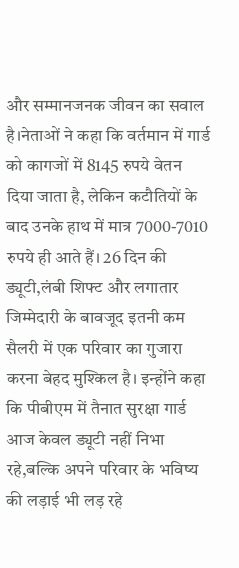और सम्मानजनक जीवन का सवाल है।नेताओं ने कहा कि वर्तमान में गार्ड को कागजों में 8145 रुपये वेतन दिया जाता है, लेकिन कटौतियों के बाद उनके हाथ में मात्र 7000-7010 रुपये ही आते हैं। 26 दिन की ड्यूटी,लंबी शिफ्ट और लगातार जिम्मेदारी के बावजूद इतनी कम सैलरी में एक परिवार का गुजारा करना बेहद मुश्किल है। इन्होंने कहा कि पीबीएम में तैनात सुरक्षा गार्ड आज केवल ड्यूटी नहीं निभा रहे,बल्कि अपने परिवार के भविष्य की लड़ाई भी लड़ रहे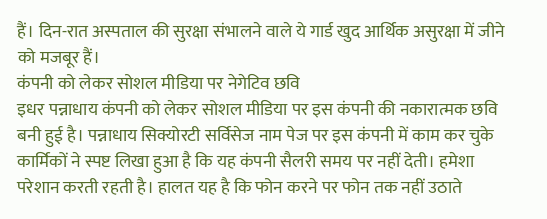हैं। दिन-रात अस्पताल की सुरक्षा संभालने वाले ये गार्ड खुद आर्थिक असुरक्षा में जीने को मजबूर हैं।
कंपनी को लेकर सोशल मीडिया पर नेगेटिव छवि
इधर पन्नाधाय कंपनी को लेकर सोशल मीडिया पर इस कंपनी की नकारात्मक छवि बनी हुई है। पन्नाधाय सिक्योरटी सर्विसेज नाम पेज पर इस कंपनी में काम कर चुके कार्मिकों ने स्पष्ट लिखा हुआ है कि यह कंपनी सैलरी समय पर नहीं देती। हमेशा परेशान करती रहती है। हालत यह है कि फोन करने पर फोन तक नहीं उठाते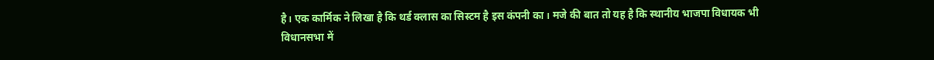है। एक कार्मिक ने लिखा है कि थर्ड क्लास का सिस्टम है इस कंपनी का। मजे की बात तो यह है कि स्थानीय भाजपा विधायक भी विधानसभा में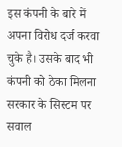इस कंपनी के बारे में अपना विरोध दर्ज करवा चुके है। उसके बाद भी कंपनी को ठेका मिलना सरकार के सिस्टम पर सवाल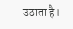उठाता है।